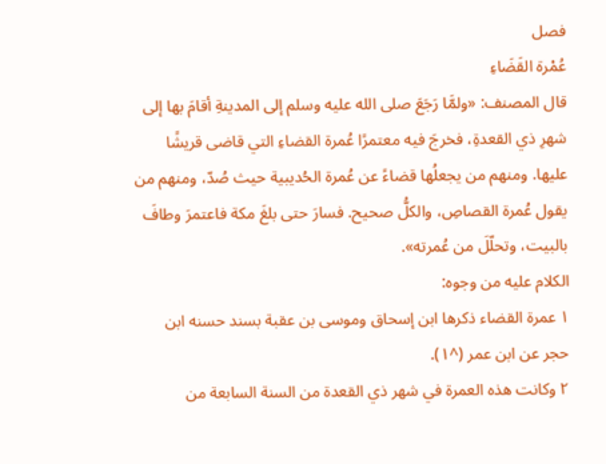فصل
عُمْرة القَضَاءِ
قال المصنف: «ولمَّا رَجَعَ صلى الله عليه وسلم إلى المدينةِ أقامَ بها إلى شهرِ ذي القعدةِ، فخرجَ فيه معتمرًا عُمرة القضاءِ التي قاضى قريشًا عليها. ومنهم من يجعلُها قضاءً عن عُمرة الحُديبية حيث صُدّ، ومنهم من يقول عُمرة القصاصِ، والكلُّ صحيح. فسارَ حتى بلغَ مكة فاعتمرَ وطافَ بالبيت، وتحلّلَ من عُمرته».
الكلام عليه من وجوه:
١ عمرة القضاء ذكرها ابن إسحاق وموسى بن عقبة بسند حسنه ابن حجر عن ابن عمر (^١).
٢ وكانت هذه العمرة في شهر ذي القعدة من السنة السابعة من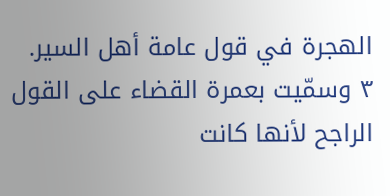الهجرة في قول عامة أهل السير.
٣ وسمّيت بعمرة القضاء على القول الراجح لأنها كانت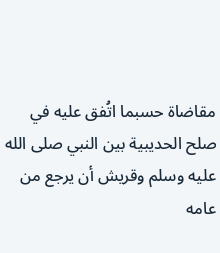مقاضاة حسبما اتُفق عليه في صلح الحديبية بين النبي صلى الله عليه وسلم وقريش أن يرجع من عامه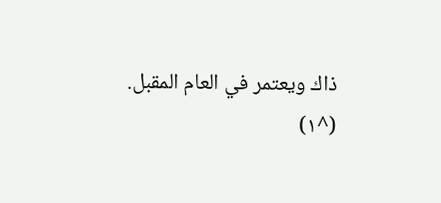ذاك ويعتمر في العام المقبل.
(^١)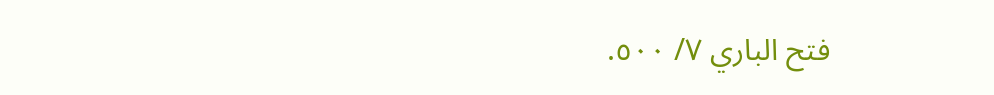فتح الباري ٧/ ٥٠٠.